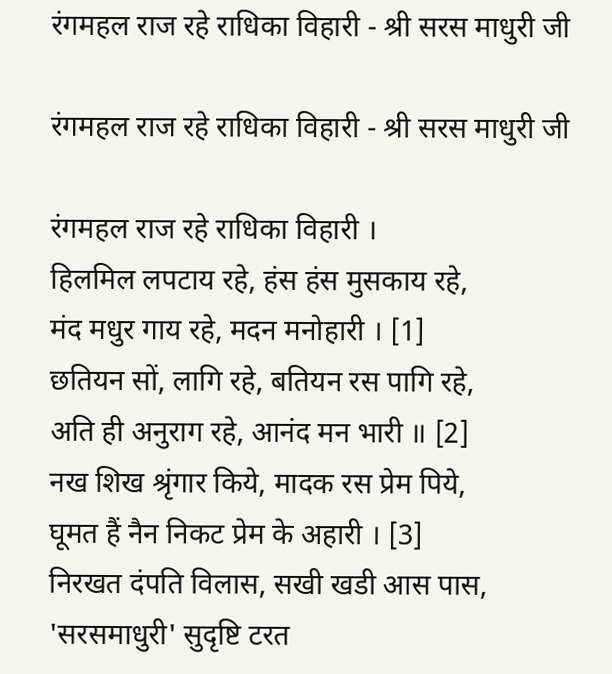रंगमहल राज रहे राधिका विहारी - श्री सरस माधुरी जी

रंगमहल राज रहे राधिका विहारी - श्री सरस माधुरी जी

रंगमहल राज रहे राधिका विहारी ।
हिलमिल लपटाय रहे, हंस हंस मुसकाय रहे,
मंद मधुर गाय रहे, मदन मनोहारी । [1]
छतियन सों, लागि रहे, बतियन रस पागि रहे,
अति ही अनुराग रहे, आनंद मन भारी ॥ [2]
नख शिख श्रृंगार किये, मादक रस प्रेम पिये,
घूमत हैं नैन निकट प्रेम के अहारी । [3]
निरखत दंपति विलास, सखी खडी आस पास,
'सरसमाधुरी' सुदृष्टि टरत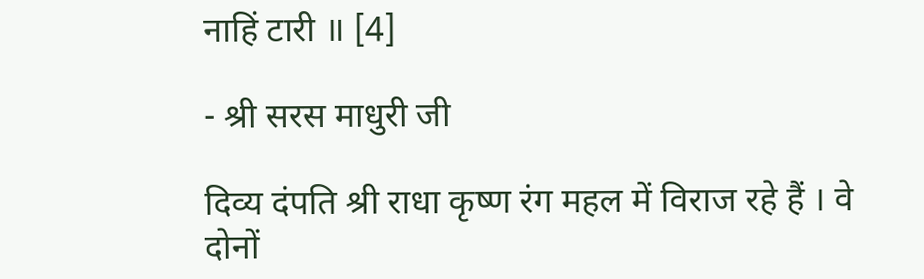नाहिं टारी ॥ [4]

- श्री सरस माधुरी जी

दिव्य दंपति श्री राधा कृष्ण रंग महल में विराज रहे हैं । वे दोनों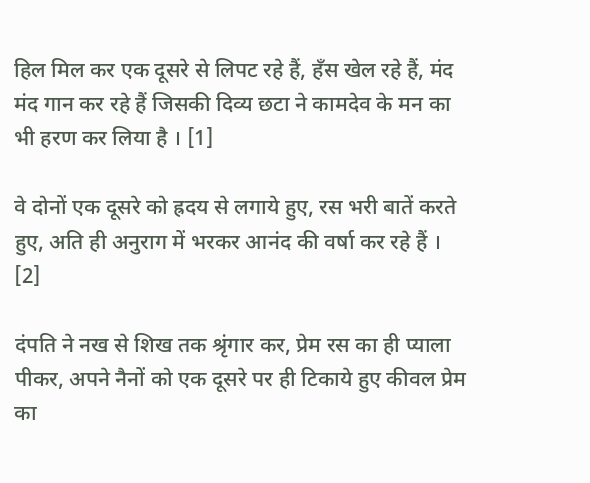हिल मिल कर एक दूसरे से लिपट रहे हैं, हँस खेल रहे हैं, मंद मंद गान कर रहे हैं जिसकी दिव्य छटा ने कामदेव के मन का भी हरण कर लिया है । [1]

वे दोनों एक दूसरे को ह्रदय से लगाये हुए, रस भरी बातें करते हुए, अति ही अनुराग में भरकर आनंद की वर्षा कर रहे हैं । [2]

दंपति ने नख से शिख तक श्रृंगार कर, प्रेम रस का ही प्याला पीकर, अपने नैनों को एक दूसरे पर ही टिकाये हुए कीवल प्रेम का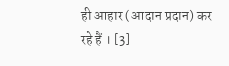ही आहार (आदान प्रदान) कर रहे हैं । [3]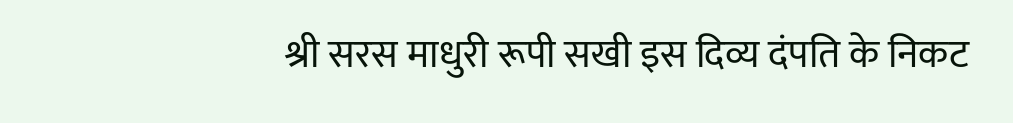श्री सरस माधुरी रूपी सखी इस दिव्य दंपति के निकट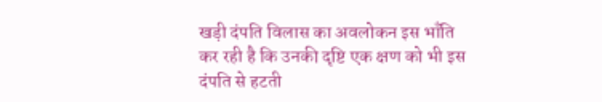खड़ी दंपति विलास का अवलोकन इस भाँति कर रही है कि उनकी दृष्टि एक क्षण को भी इस दंपति से हटती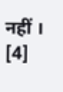नहीं । [4]